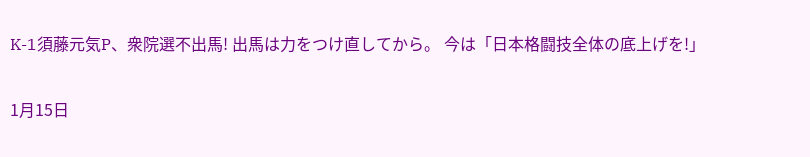K-1須藤元気P、衆院選不出馬! 出馬は力をつけ直してから。 今は「日本格闘技全体の底上げを!」

1月15日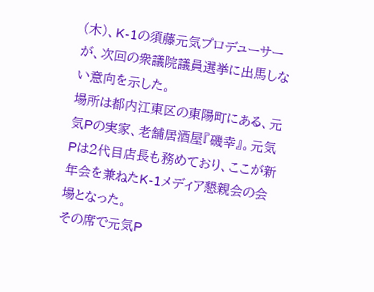(木)、K-1の須藤元気プロデューサーが、次回の衆議院議員選挙に出馬しない意向を示した。
場所は都内江東区の東陽町にある、元気Pの実家、老舗居酒屋『磯幸』。元気Pは2代目店長も務めており、ここが新年会を兼ねたK-1メディア懇親会の会場となった。
その席で元気P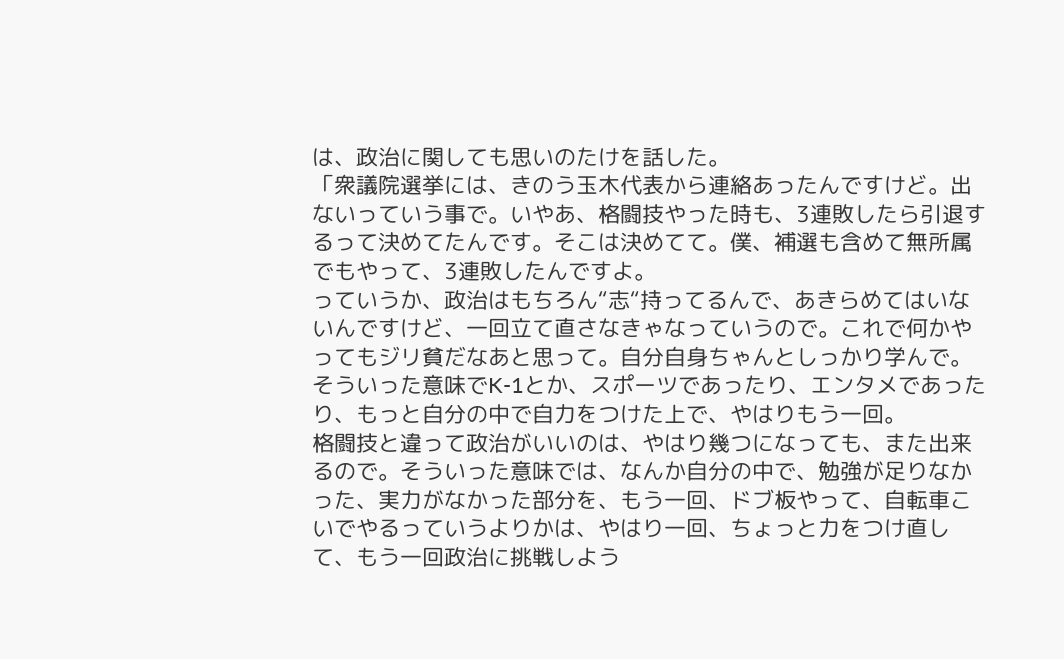は、政治に関しても思いのたけを話した。
「衆議院選挙には、きのう玉木代表から連絡あったんですけど。出ないっていう事で。いやあ、格闘技やった時も、3連敗したら引退するって決めてたんです。そこは決めてて。僕、補選も含めて無所属でもやって、3連敗したんですよ。
っていうか、政治はもちろん“志“持ってるんで、あきらめてはいないんですけど、一回立て直さなきゃなっていうので。これで何かやってもジリ貧だなあと思って。自分自身ちゃんとしっかり学んで。そういった意味でK-1とか、スポーツであったり、エンタメであったり、もっと自分の中で自力をつけた上で、やはりもう一回。
格闘技と違って政治がいいのは、やはり幾つになっても、また出来るので。そういった意味では、なんか自分の中で、勉強が足りなかった、実力がなかった部分を、もう一回、ドブ板やって、自転車こいでやるっていうよりかは、やはり一回、ちょっと力をつけ直して、もう一回政治に挑戦しよう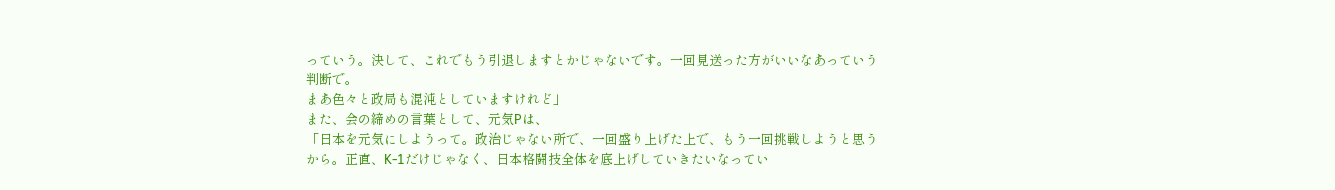っていう。決して、これでもう引退しますとかじゃないです。一回見送った方がいいなあっていう判断で。
まあ色々と政局も混沌としていますけれど」
また、会の締めの言葉として、元気Pは、
「日本を元気にしようって。政治じゃない所で、一回盛り上げた上で、もう一回挑戦しようと思うから。正直、K-1だけじゃなく、日本格闘技全体を底上げしていきたいなってい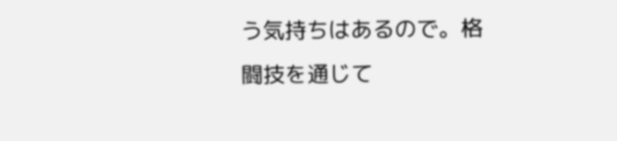う気持ちはあるので。格闘技を通じて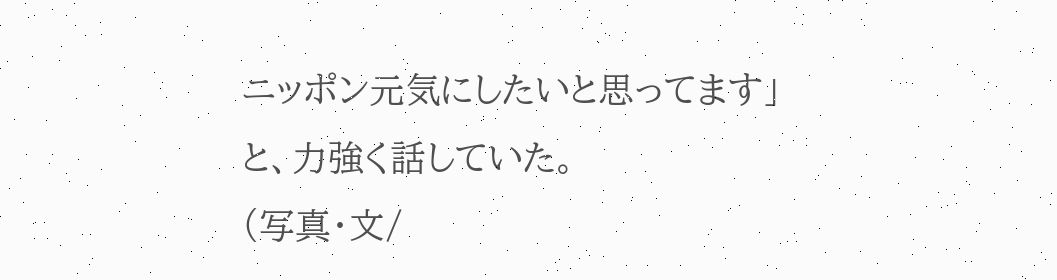ニッポン元気にしたいと思ってます」
と、力強く話していた。
(写真・文/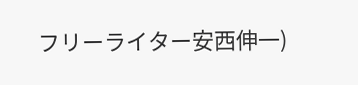フリーライター安西伸一)